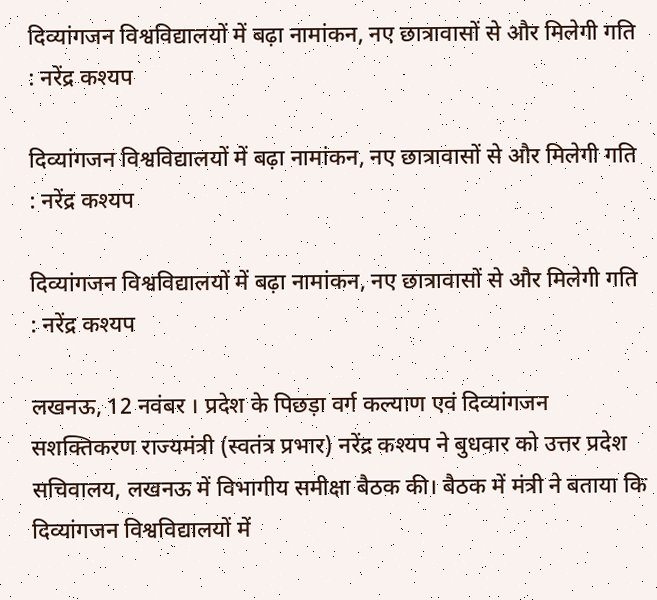दिव्यांगजन विश्वविद्यालयों में बढ़ा नामांकन, नए छात्रावासों से और मिलेगी गति : नरेंद्र कश्यप

दिव्यांगजन विश्वविद्यालयों में बढ़ा नामांकन, नए छात्रावासों से और मिलेगी गति : नरेंद्र कश्यप

दिव्यांगजन विश्वविद्यालयों में बढ़ा नामांकन, नए छात्रावासों से और मिलेगी गति : नरेंद्र कश्यप

लखनऊ, 12 नवंबर । प्रदेश के पिछड़ा वर्ग कल्याण एवं दिव्यांगजन सशक्तिकरण राज्यमंत्री (स्वतंत्र प्रभार) नरेंद्र कश्यप ने बुधवार को उत्तर प्रदेश सचिवालय, लखनऊ में विभागीय समीक्षा बैठक की। बैठक में मंत्री ने बताया कि दिव्यांगजन विश्वविद्यालयों में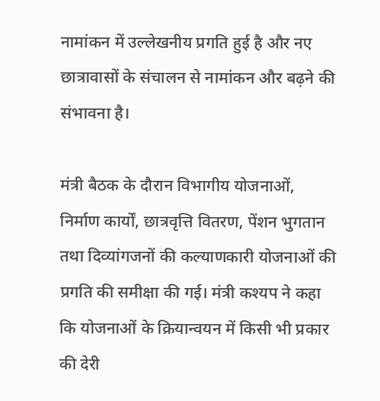नामांकन में उल्लेखनीय प्रगति हुई है और नए छात्रावासों के संचालन से नामांकन और बढ़ने की संभावना है।

मंत्री बैठक के दौरान विभागीय योजनाओं, निर्माण कार्यों, छात्रवृत्ति वितरण, पेंशन भुगतान तथा दिव्यांगजनों की कल्याणकारी योजनाओं की प्रगति की समीक्षा की गई। मंत्री कश्यप ने कहा कि योजनाओं के क्रियान्वयन में किसी भी प्रकार की देरी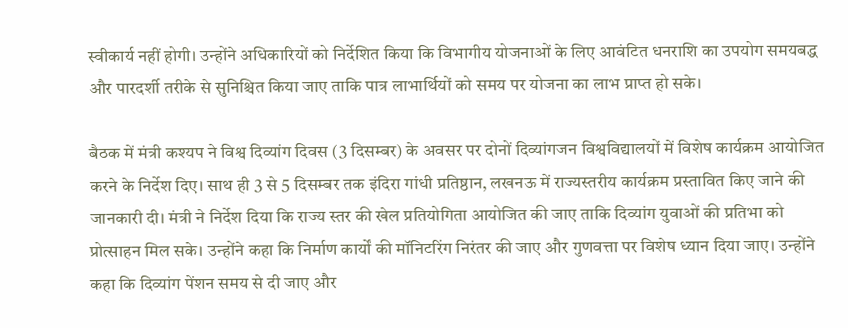स्वीकार्य नहीं होगी। उन्होंने अधिकारियों को निर्देशित किया कि विभागीय योजनाओं के लिए आवंटित धनराशि का उपयोग समयबद्ध और पारदर्शी तरीके से सुनिश्चित किया जाए ताकि पात्र लाभार्थियों को समय पर योजना का लाभ प्राप्त हो सके।

बैठक में मंत्री कश्यप ने विश्व दिव्यांग दिवस (3 दिसम्बर) के अवसर पर दोनों दिव्यांगजन विश्वविद्यालयों में विशेष कार्यक्रम आयोजित करने के निर्देश दिए। साथ ही 3 से 5 दिसम्बर तक इंदिरा गांधी प्रतिष्ठान, लखनऊ में राज्यस्तरीय कार्यक्रम प्रस्तावित किए जाने की जानकारी दी। मंत्री ने निर्देश दिया कि राज्य स्तर की खेल प्रतियोगिता आयोजित की जाए ताकि दिव्यांग युवाओं की प्रतिभा को प्रोत्साहन मिल सके। उन्होंने कहा कि निर्माण कार्यों की मॉनिटरिंग निरंतर की जाए और गुणवत्ता पर विशेष ध्यान दिया जाए। उन्होंने कहा कि दिव्यांग पेंशन समय से दी जाए और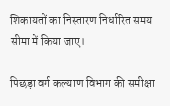शिकायतों का निस्तारण निर्धारित समय सीमा में किया जाए।

पिछड़ा वर्ग कल्याण विभाग की समीक्षा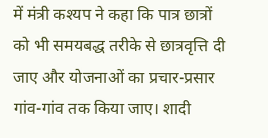में मंत्री कश्यप ने कहा कि पात्र छात्रों को भी समयबद्ध तरीके से छात्रवृत्ति दी जाए और योजनाओं का प्रचार-प्रसार गांव-गांव तक किया जाए। शादी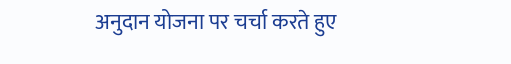अनुदान योजना पर चर्चा करते हुए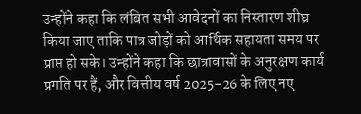उन्होंने कहा कि लंबित सभी आवेदनों का निस्तारण शीघ्र किया जाए ताकि पात्र जोड़ों को आर्थिक सहायता समय पर प्राप्त हो सके। उन्होंने कहा कि छात्रावासों के अनुरक्षण कार्य प्रगति पर हैं, और वित्तीय वर्ष 2025-26 के लिए नए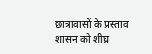छात्रावासों के प्रस्ताव शासन को शीघ्र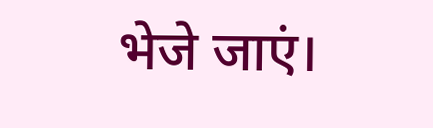भेजे जाएं।